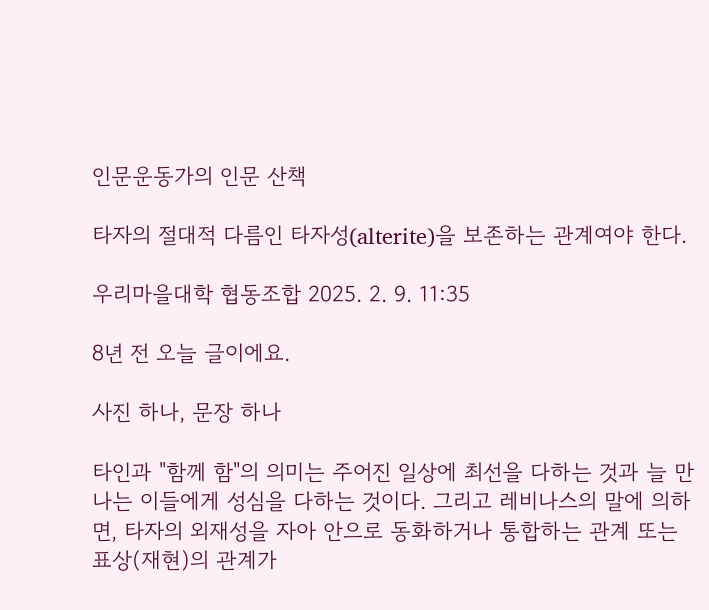인문운동가의 인문 산책

타자의 절대적 다름인 타자성(alterite)을 보존하는 관계여야 한다.

우리마을대학 협동조합 2025. 2. 9. 11:35

8년 전 오늘 글이에요.

사진 하나, 문장 하나

타인과 "함께 함"의 의미는 주어진 일상에 최선을 다하는 것과 늘 만나는 이들에게 성심을 다하는 것이다. 그리고 레비나스의 말에 의하면, 타자의 외재성을 자아 안으로 동화하거나 통합하는 관계 또는 표상(재현)의 관계가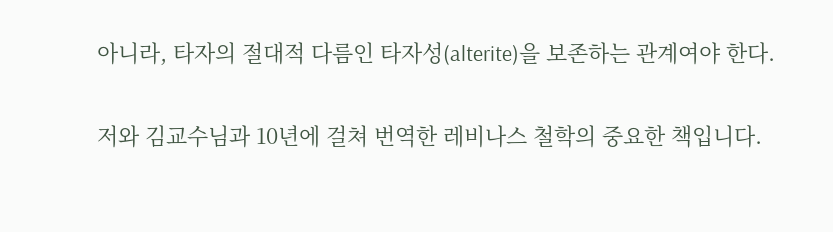아니라, 타자의 절대적 다름인 타자성(alterite)을 보존하는 관계여야 한다.

저와 김교수님과 10년에 걸쳐 번역한 레비나스 철학의 중요한 책입니다.